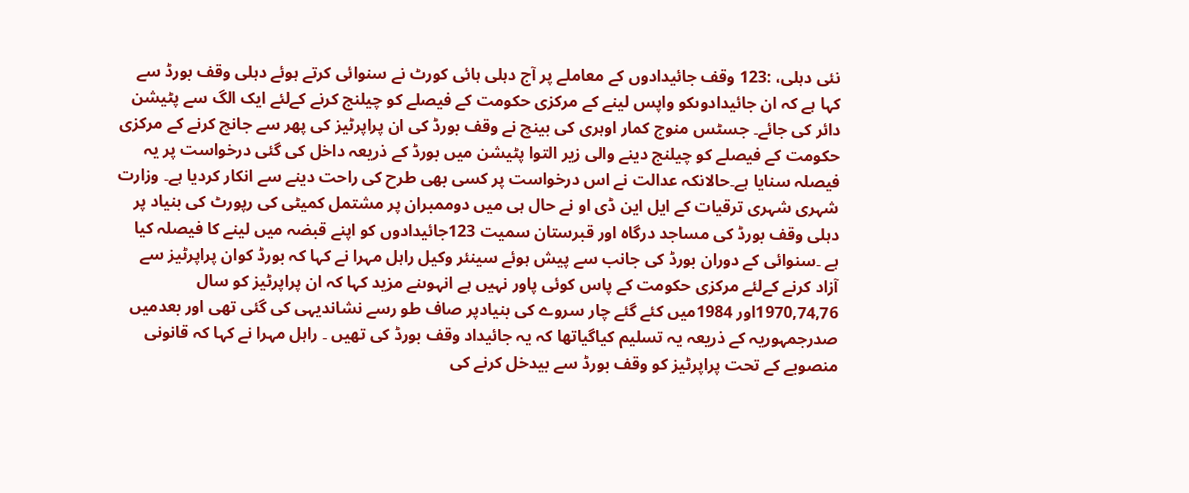نئی دہلی، :123 وقف جائیدادوں کے معاملے پر آج دہلی ہائی کورٹ نے سنوائی کرتے ہوئے دہلی وقف بورڈ سے کہا ہے کہ ان جائیدادوںکو واپس لینے کے مرکزی حکومت کے فیصلے کو چیلنج کرنے کےلئے ایک الگ سے پٹیشن دائر کی جائے۔ جسٹس منوج کمار اوہری کی بینچ نے وقف بورڈ کی ان پراپرٹیز کی پھر سے جانچ کرنے کے مرکزی حکومت کے فیصلے کو چیلنج دینے والی زیر التوا پٹیشن میں بورڈ کے ذریعہ داخل کی گئی درخواست پر یہ فیصلہ سنایا ہے۔حالانکہ عدالت نے اس درخواست پر کسی بھی طرح کی راحت دینے سے انکار کردیا ہے۔ وزارت شہری شہری ترقیات کے ایل این ڈی او نے حال ہی میں دوممبران پر مشتمل کمیٹی کی رپورٹ کی بنیاد پر دہلی وقف بورڈ کی مساجد درگاہ اور قبرستان سمیت 123جائیدادوں کو اپنے قبضہ میں لینے کا فیصلہ کیا ہے ۔سنوائی کے دوران بورڈ کی جانب سے پیش ہوئے سینئر وکیل راہل مہرا نے کہا کہ بورڈ کوان پراپرٹیز سے آزاد کرنے کےلئے مرکزی حکومت کے پاس کوئی پاور نہیں ہے انہوںنے مزید کہا کہ ان پراپرٹیز کو سال 1970,74,76اور 1984میں کئے گئے چار سروے کی بنیادپر صاف طو رسے نشاندیہی کی گئی تھی اور بعدمیں صدرجمہوریہ کے ذریعہ یہ تسلیم کیاگیاتھا کہ یہ جائیداد وقف بورڈ کی تھیں ۔ راہل مہرا نے کہا کہ قانونی منصوبے کے تحت پراپرٹیز کو وقف بورڈ سے بیدخل کرنے کی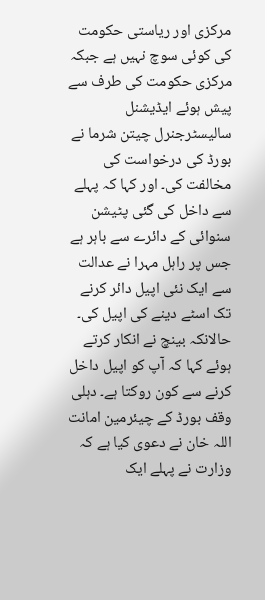مرکزی اور ریاستی حکومت کی کوئی سوچ نہیں ہے جبکہ مرکزی حکومت کی طرف سے پیش ہوئے ایڈیشنل سالیسٹرجنرل چیتن شرما نے بورڈ کی درخواست کی مخالفت کی۔ اور کہا کہ پہلے سے داخل کی گئی پٹیشن سنوائی کے دائرے سے باہر ہے جس پر راہل مہرا نے عدالت سے ایک نئی اپیل دائر کرنے تک اسٹے دینے کی اپیل کی۔ حالانکہ بینچ نے انکار کرتے ہوئے کہا کہ آپ کو اپیل داخل کرنے سے کون روکتا ہے۔ دہلی وقف بورڈ کے چیئرمین امانت اللہ خان نے دعوی کیا ہے کہ وزارت نے پہلے ایک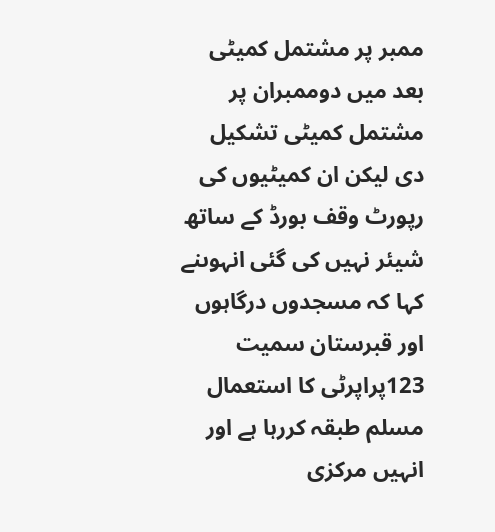ممبر پر مشتمل کمیٹی بعد میں دوممبران پر مشتمل کمیٹی تشکیل دی لیکن ان کمیٹیوں کی رپورٹ وقف بورڈ کے ساتھ شیئر نہیں کی گئی انہوںنے کہا کہ مسجدوں درگاہوں اور قبرستان سمیت 123پراپرٹی کا استعمال مسلم طبقہ کررہا ہے اور انہیں مرکزی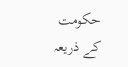حکومت کے ذریعہ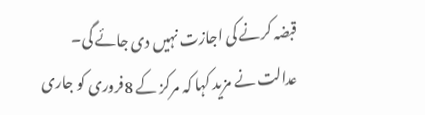قبضہ کرنے کی اجازت نہیں دی جائے گی۔ عدالت نے مزید کہا کہ مرکز کے 8فروری کو جاری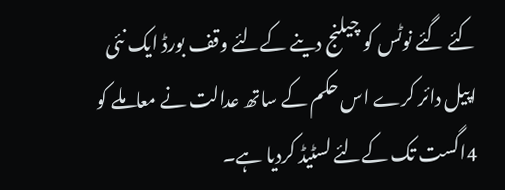کئے گئے نوٹس کو چیلنج دینے کےلئے وقف بورڈ ایک نئی اپیل دائر کرے اس حکم کے ساتھ عدالت نے معاملے کو 4اگست تک کےلئے لسٹیڈ کردیا ہے۔